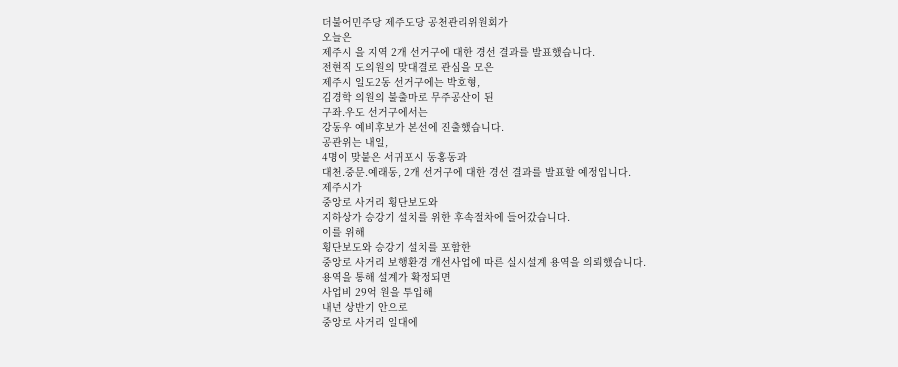더불어민주당 제주도당 공천관리위원회가
오늘은
제주시 을 지역 2개 선거구에 대한 경선 결과를 발표했습니다.
전현직 도의원의 맞대결로 관심을 모은
제주시 일도2동 선거구에는 박호형,
김경학 의원의 불출마로 무주공산이 된
구좌.우도 선거구에서는
강동우 예비후보가 본선에 진출했습니다.
공관위는 내일,
4명이 맞붙은 서귀포시 동홍동과
대천.중문.예래동, 2개 선거구에 대한 경선 결과를 발표할 예정입니다.
제주시가
중앙로 사거리 횡단보도와
지하상가 승강기 설치를 위한 후속절차에 들어갔습니다.
이를 위해
횡단보도와 승강기 설치를 포함한
중앙로 사거리 보행환경 개선사업에 따른 실시설계 용역을 의뢰했습니다.
용역을 통해 설계가 확정되면
사업비 29억 원을 투입해
내년 상반기 안으로
중앙로 사거리 일대에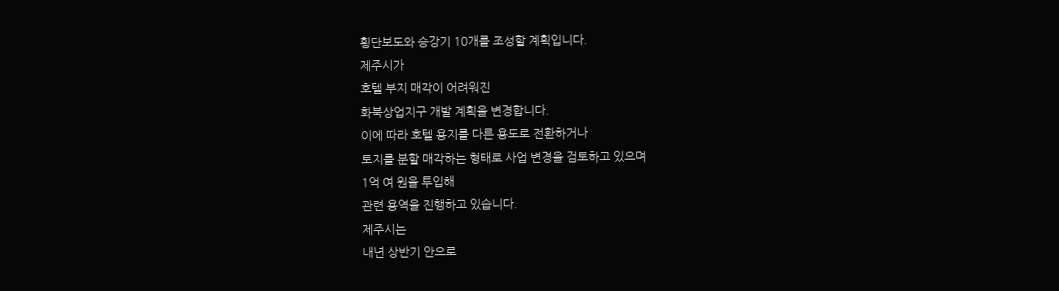횡단보도와 승강기 10개를 조성할 계획입니다.
제주시가
호텔 부지 매각이 어려워진
화북상업지구 개발 계획을 변경합니다.
이에 따라 호텔 용지를 다른 용도로 전환하거나
토지를 분할 매각하는 형태로 사업 변경을 검토하고 있으며
1억 여 원을 투입해
관련 용역을 진행하고 있습니다.
제주시는
내년 상반기 안으로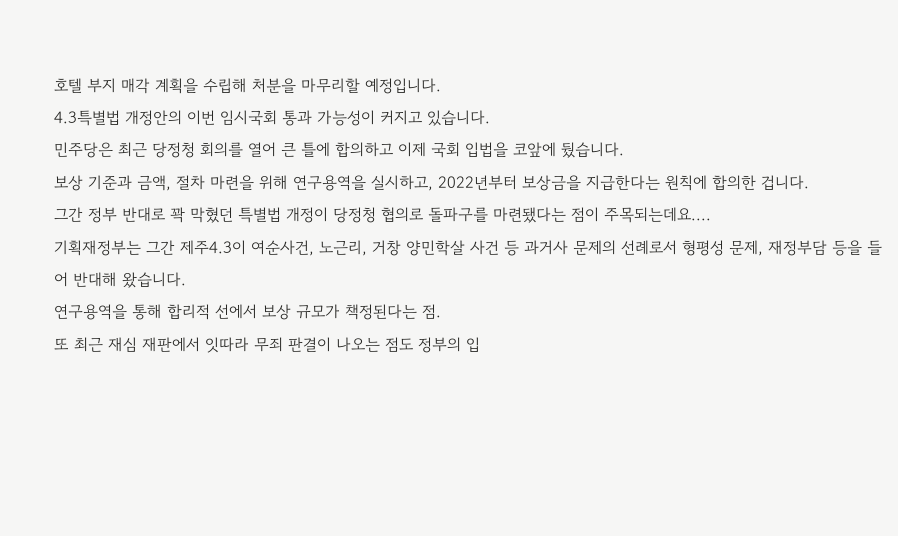호텔 부지 매각 계획을 수립해 처분을 마무리할 예정입니다.
4.3특별법 개정안의 이번 임시국회 통과 가능성이 커지고 있습니다.
민주당은 최근 당정청 회의를 열어 큰 틀에 합의하고 이제 국회 입법을 코앞에 뒀습니다.
보상 기준과 금액, 절차 마련을 위해 연구용역을 실시하고, 2022년부터 보상금을 지급한다는 원칙에 합의한 겁니다.
그간 정부 반대로 꽉 막혔던 특별법 개정이 당정청 협의로 돌파구를 마련됐다는 점이 주목되는데요....
기획재정부는 그간 제주4.3이 여순사건, 노근리, 거창 양민학살 사건 등 과거사 문제의 선례로서 형평성 문제, 재정부담 등을 들어 반대해 왔습니다.
연구용역을 통해 합리적 선에서 보상 규모가 책정된다는 점.
또 최근 재심 재판에서 잇따라 무죄 판결이 나오는 점도 정부의 입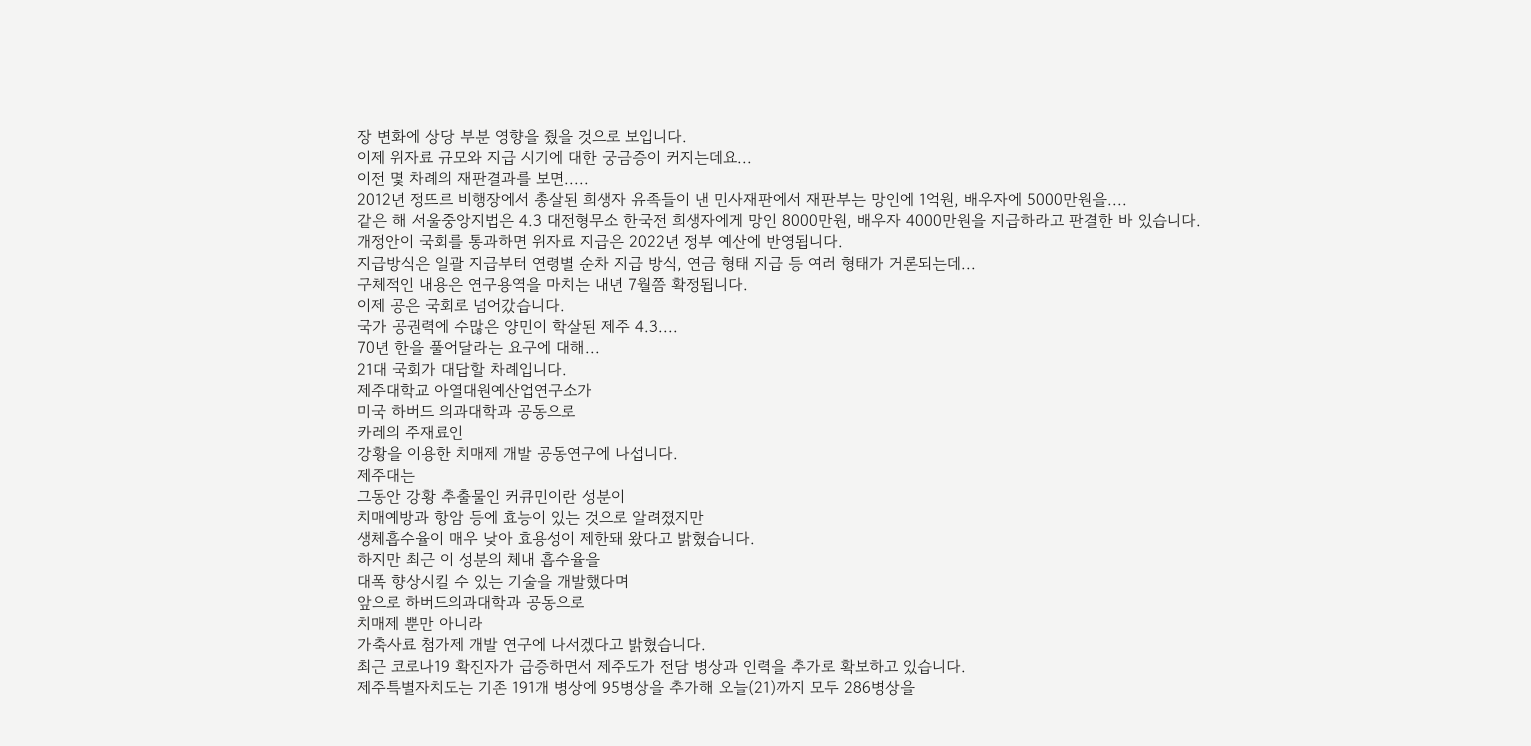장 변화에 상당 부분 영향을 줬을 것으로 보입니다.
이제 위자료 규모와 지급 시기에 대한 궁금증이 커지는데요...
이전 몇 차례의 재판결과를 보면.....
2012년 정뜨르 비행장에서 총살된 희생자 유족들이 낸 민사재판에서 재판부는 망인에 1억원, 배우자에 5000만원을....
같은 해 서울중앙지법은 4.3 대전형무소 한국전 희생자에게 망인 8000만원, 배우자 4000만원을 지급하라고 판결한 바 있습니다.
개정안이 국회를 통과하면 위자료 지급은 2022년 정부 예산에 반영됩니다.
지급방식은 일괄 지급부터 연령별 순차 지급 방식, 연금 형태 지급 등 여러 형태가 거론되는데...
구체적인 내용은 연구용역을 마치는 내년 7월쯤 확정됩니다.
이제 공은 국회로 넘어갔습니다.
국가 공권력에 수많은 양민이 학살된 제주 4.3....
70년 한을 풀어달라는 요구에 대해...
21대 국회가 대답할 차례입니다.
제주대학교 아열대원예산업연구소가
미국 하버드 의과대학과 공동으로
카레의 주재료인
강황을 이용한 치매제 개발 공동연구에 나섭니다.
제주대는
그동안 강황 추출물인 커큐민이란 성분이
치매예방과 항암 등에 효능이 있는 것으로 알려졌지만
생체흡수율이 매우 낮아 효용성이 제한돼 왔다고 밝혔습니다.
하지만 최근 이 성분의 체내 흡수율을
대폭 향상시킬 수 있는 기술을 개발했다며
앞으로 하버드의과대학과 공동으로
치매제 뿐만 아니라
가축사료 첨가제 개발 연구에 나서겠다고 밝혔습니다.
최근 코로나19 확진자가 급증하면서 제주도가 전담 병상과 인력을 추가로 확보하고 있습니다.
제주특별자치도는 기존 191개 병상에 95병상을 추가해 오늘(21)까지 모두 286병상을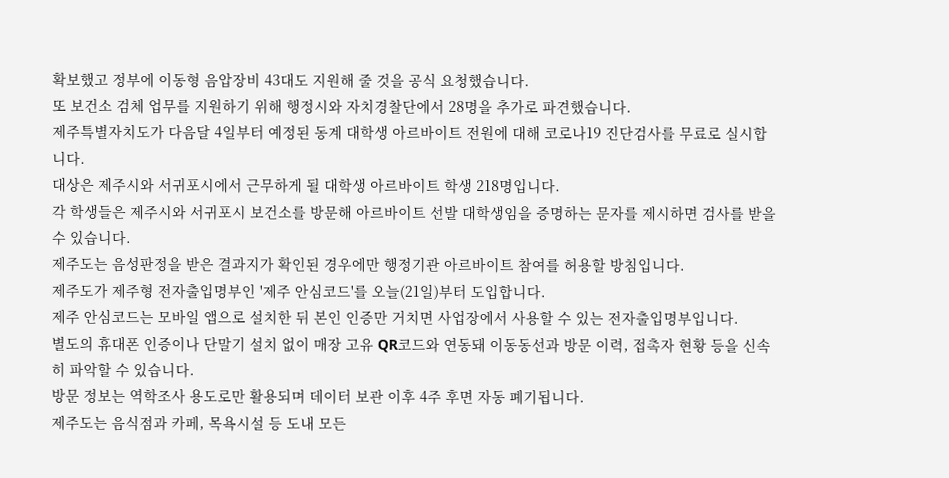확보했고 정부에 이동형 음압장비 43대도 지원해 줄 것을 공식 요청했습니다.
또 보건소 검체 업무를 지원하기 위해 행정시와 자치경찰단에서 28명을 추가로 파견했습니다.
제주특별자치도가 다음달 4일부터 예정된 동계 대학생 아르바이트 전원에 대해 코로나19 진단검사를 무료로 실시합니다.
대상은 제주시와 서귀포시에서 근무하게 될 대학생 아르바이트 학생 218명입니다.
각 학생들은 제주시와 서귀포시 보건소를 방문해 아르바이트 선발 대학생임을 증명하는 문자를 제시하면 검사를 받을 수 있습니다.
제주도는 음성판정을 받은 결과지가 확인된 경우에만 행정기관 아르바이트 참여를 허용할 방침입니다.
제주도가 제주형 전자출입명부인 '제주 안심코드'를 오늘(21일)부터 도입합니다.
제주 안심코드는 모바일 앱으로 설치한 뒤 본인 인증만 거치면 사업장에서 사용할 수 있는 전자출입명부입니다.
별도의 휴대폰 인증이나 단말기 설치 없이 매장 고유 QR코드와 연동돼 이동동선과 방문 이력, 접촉자 현황 등을 신속히 파악할 수 있습니다.
방문 정보는 역학조사 용도로만 활용되며 데이터 보관 이후 4주 후면 자동 폐기됩니다.
제주도는 음식점과 카페, 목욕시설 등 도내 모든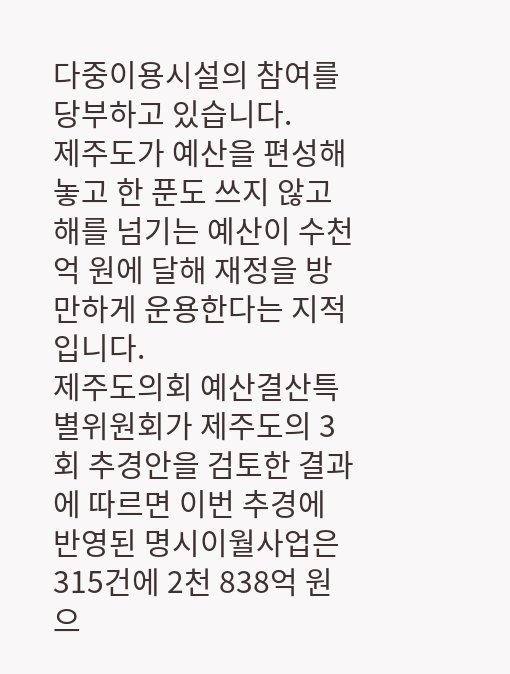다중이용시설의 참여를 당부하고 있습니다.
제주도가 예산을 편성해놓고 한 푼도 쓰지 않고 해를 넘기는 예산이 수천억 원에 달해 재정을 방만하게 운용한다는 지적입니다.
제주도의회 예산결산특별위원회가 제주도의 3회 추경안을 검토한 결과에 따르면 이번 추경에 반영된 명시이월사업은 315건에 2천 838억 원으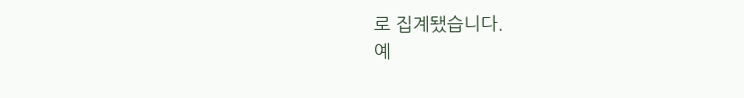로 집계됐습니다.
예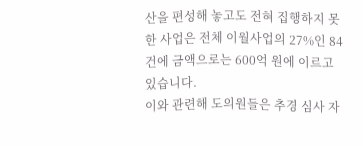산을 편성해 놓고도 전혀 집행하지 못한 사업은 전체 이월사업의 27%인 84건에 금액으로는 600억 원에 이르고 있습니다.
이와 관련해 도의원들은 추경 심사 자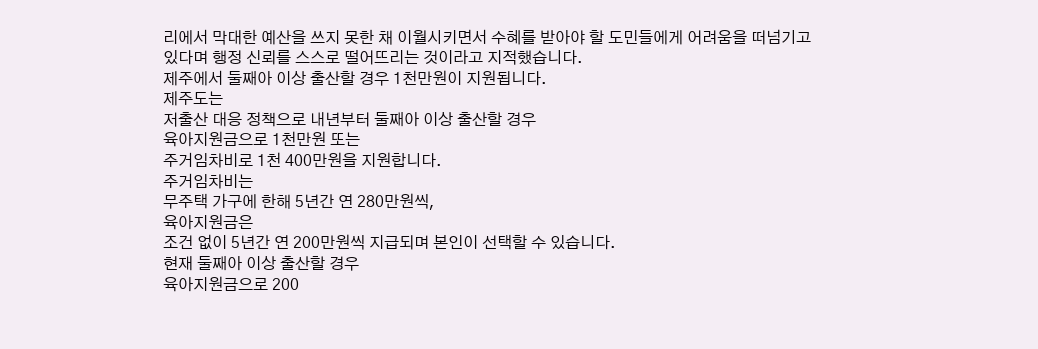리에서 막대한 예산을 쓰지 못한 채 이월시키면서 수혜를 받아야 할 도민들에게 어려움을 떠넘기고 있다며 행정 신뢰를 스스로 떨어뜨리는 것이라고 지적했습니다.
제주에서 둘째아 이상 출산할 경우 1천만원이 지원됩니다.
제주도는
저출산 대응 정책으로 내년부터 둘째아 이상 출산할 경우
육아지원금으로 1천만원 또는
주거임차비로 1천 400만원을 지원합니다.
주거임차비는
무주택 가구에 한해 5년간 연 280만원씩,
육아지원금은
조건 없이 5년간 연 200만원씩 지급되며 본인이 선택할 수 있습니다.
현재 둘째아 이상 출산할 경우
육아지원금으로 200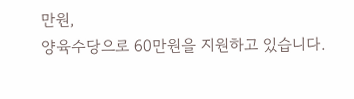만원,
양육수당으로 60만원을 지원하고 있습니다.